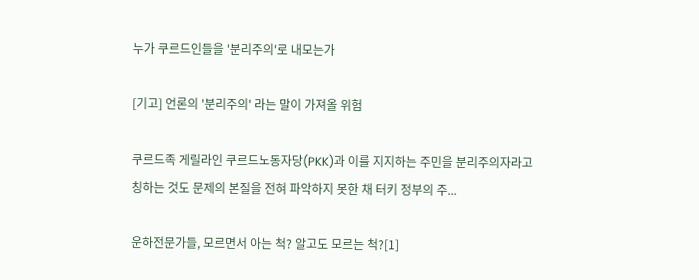누가 쿠르드인들을 '분리주의'로 내모는가

[기고] 언론의 '분리주의' 라는 말이 가져올 위험

쿠르드족 게릴라인 쿠르드노동자당(PKK)과 이를 지지하는 주민을 분리주의자라고 칭하는 것도 문제의 본질을 전혀 파악하지 못한 채 터키 정부의 주...

운하전문가들, 모르면서 아는 척? 알고도 모르는 척?[1]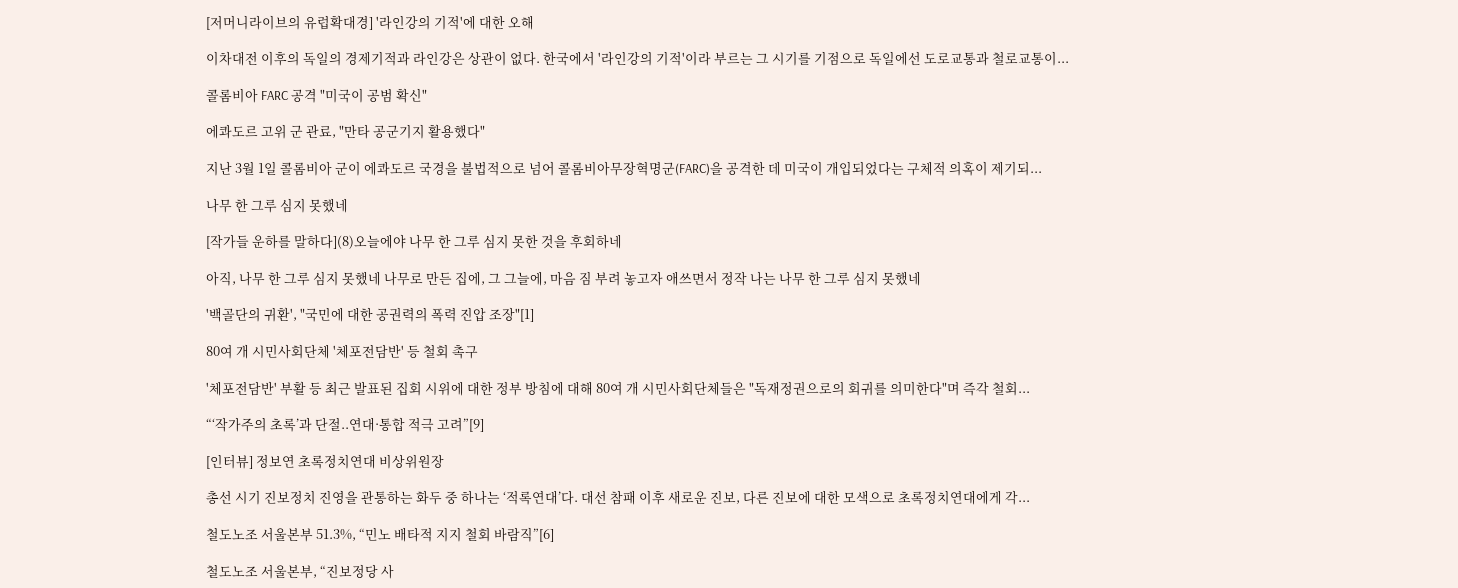[저머니라이브의 유럽확대경] '라인강의 기적'에 대한 오해

이차대전 이후의 독일의 경제기적과 라인강은 상관이 없다. 한국에서 '라인강의 기적'이라 부르는 그 시기를 기점으로 독일에선 도로교통과 철로교통이...

콜롬비아 FARC 공격 "미국이 공범 확신"

에콰도르 고위 군 관료, "만타 공군기지 활용했다"

지난 3월 1일 콜롬비아 군이 에콰도르 국경을 불법적으로 넘어 콜롬비아무장혁명군(FARC)을 공격한 데 미국이 개입되었다는 구체적 의혹이 제기되...

나무 한 그루 심지 못했네

[작가들 운하를 말하다](8)오늘에야 나무 한 그루 심지 못한 것을 후회하네

아직, 나무 한 그루 심지 못했네 나무로 만든 집에, 그 그늘에, 마음 짐 부려 놓고자 애쓰면서 정작 나는 나무 한 그루 심지 못했네

'백골단의 귀환', "국민에 대한 공권력의 폭력 진압 조장"[1]

80여 개 시민사회단체 '체포전담반' 등 철회 촉구

'체포전담반' 부활 등 최근 발표된 집회 시위에 대한 정부 방침에 대해 80여 개 시민사회단체들은 "독재정권으로의 회귀를 의미한다"며 즉각 철회...

“‘작가주의 초록’과 단절..연대·통합 적극 고려”[9]

[인터뷰] 정보연 초록정치연대 비상위원장

총선 시기 진보정치 진영을 관통하는 화두 중 하나는 ‘적록연대’다. 대선 참패 이후 새로운 진보, 다른 진보에 대한 모색으로 초록정치연대에게 각...

철도노조 서울본부 51.3%, “민노 배타적 지지 철회 바람직”[6]

철도노조 서울본부, “진보정당 사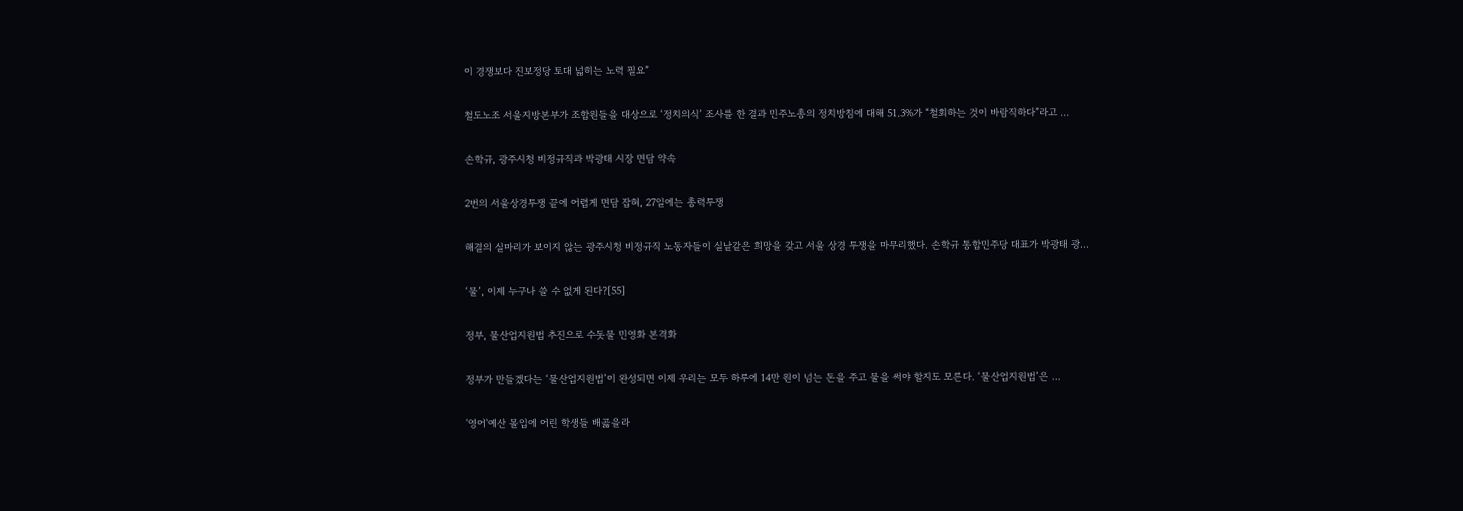이 경쟁보다 진보정당 토대 넓히는 노력 필요”

철도노조 서울지방본부가 조합원들을 대상으로 ‘정치의식’ 조사를 한 결과 민주노총의 정치방침에 대해 51.3%가 “철회하는 것이 바람직하다”라고 ...

손학규, 광주시청 비정규직과 박광태 시장 면담 약속

2번의 서울상경투쟁 끝에 어렵게 면담 잡혀, 27일에는 총력투쟁

해결의 실마리가 보이지 않는 광주시청 비정규직 노동자들이 실낱같은 희망을 갖고 서울 상경 투쟁을 마무리했다. 손학규 통합민주당 대표가 박광태 광...

‘물’, 이제 누구나 쓸 수 없게 된다?[55]

정부, 물산업지원법 추진으로 수돗물 민영화 본격화

정부가 만들겠다는 ‘물산업지원법’이 완성되면 이제 우리는 모두 하루에 14만 원이 넘는 돈을 주고 물을 써야 할지도 모른다. ‘물산업지원법’은 ...

'영어'예산 몰입에 어린 학생들 배곯을라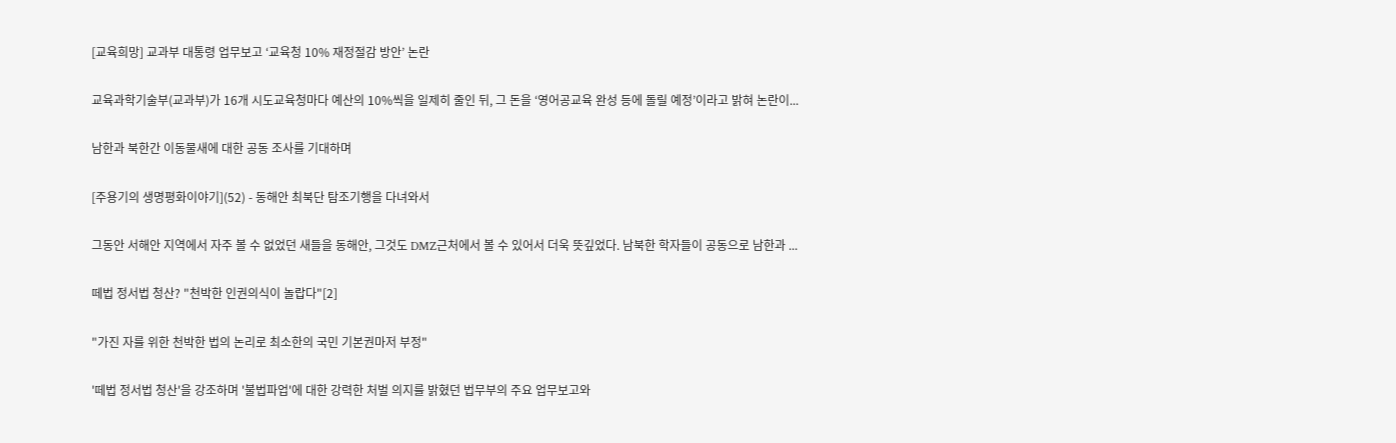[교육희망] 교과부 대통령 업무보고 ‘교육청 10% 재정절감 방안’ 논란

교육과학기술부(교과부)가 16개 시도교육청마다 예산의 10%씩을 일제히 줄인 뒤, 그 돈을 ‘영어공교육 완성 등에 돌릴 예정’이라고 밝혀 논란이...

남한과 북한간 이동물새에 대한 공동 조사를 기대하며

[주용기의 생명평화이야기](52) - 동해안 최북단 탐조기행을 다녀와서

그동안 서해안 지역에서 자주 볼 수 없었던 새들을 동해안, 그것도 DMZ근처에서 볼 수 있어서 더욱 뜻깊었다. 남북한 학자들이 공동으로 남한과 ...

떼법 정서법 청산? "천박한 인권의식이 놀랍다"[2]

"가진 자를 위한 천박한 법의 논리로 최소한의 국민 기본권마저 부정"

'떼법 정서법 청산'을 강조하며 '불법파업'에 대한 강력한 처벌 의지를 밝혔던 법무부의 주요 업무보고와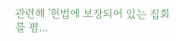관련해 '헌법에 보장되어 있는 집회를 폄...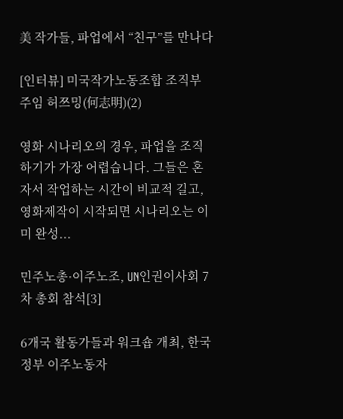美 작가들, 파업에서 “친구”를 만나다

[인터뷰] 미국작가노동조합 조직부 주임 허쯔밍(何志明)(2)

영화 시나리오의 경우, 파업을 조직하기가 가장 어렵습니다. 그들은 혼자서 작업하는 시간이 비교적 길고, 영화제작이 시작되면 시나리오는 이미 완성...

민주노총·이주노조, UN인권이사회 7차 총회 참석[3]

6개국 활동가들과 워크숍 개최, 한국정부 이주노동자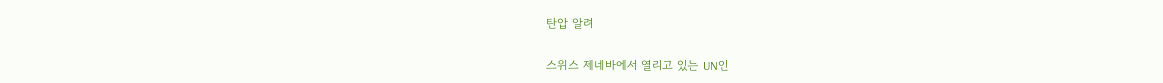탄압 알려

스위스 제네바에서 열리고 있는 UN인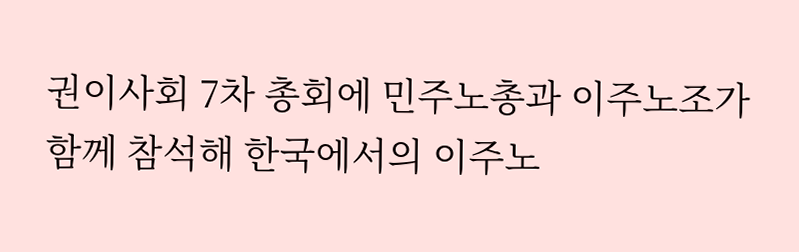권이사회 7차 총회에 민주노총과 이주노조가 함께 참석해 한국에서의 이주노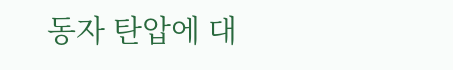동자 탄압에 대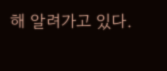해 알려가고 있다.